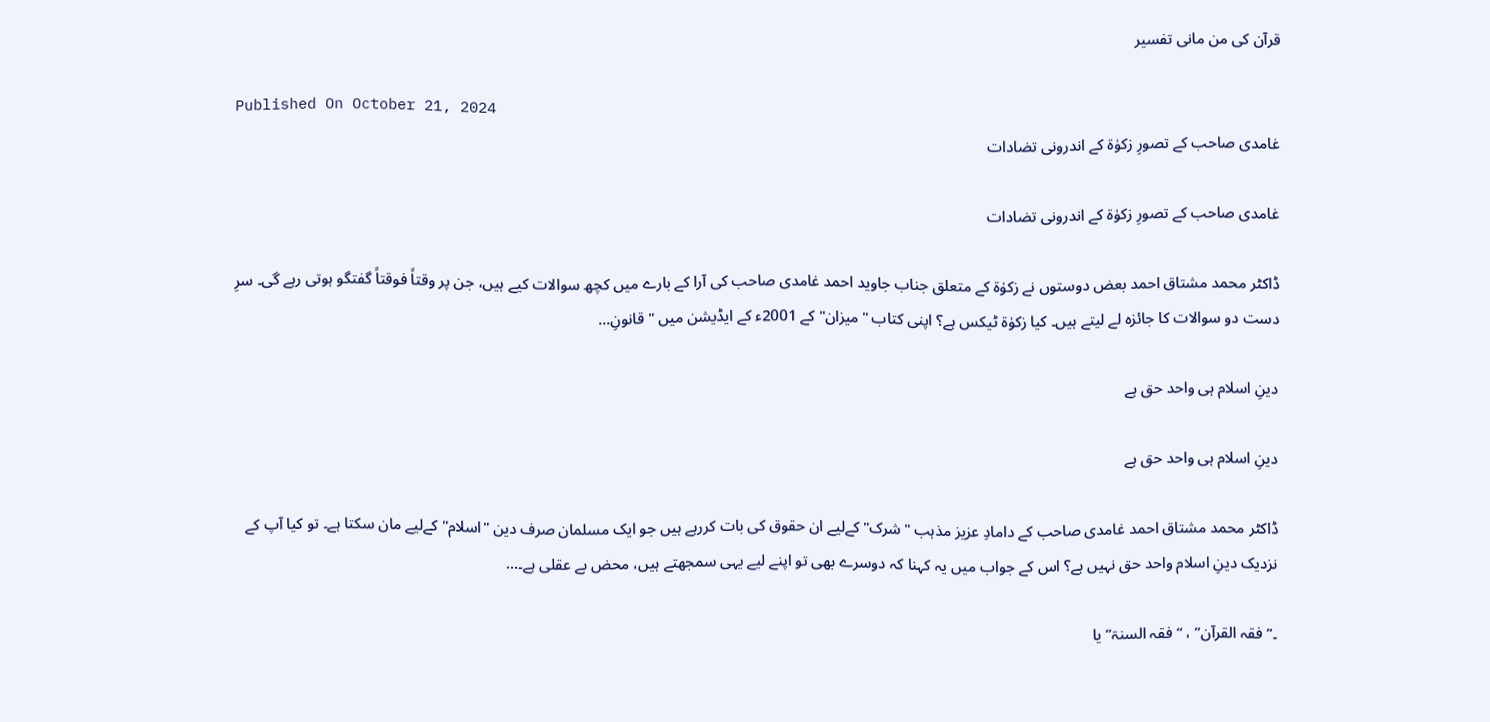قرآن کی من مانی تفسیر

Published On October 21, 2024
غامدی صاحب کے تصورِ زکوٰۃ کے اندرونی تضادات

غامدی صاحب کے تصورِ زکوٰۃ کے اندرونی تضادات

ڈاکٹر محمد مشتاق احمد بعض دوستوں نے زکوٰۃ کے متعلق جناب جاوید احمد غامدی صاحب کی آرا کے بارے میں کچھ سوالات کیے ہیں، جن پر وقتاً فوقتاً گفتگو ہوتی رہے گی۔ سرِ دست دو سوالات کا جائزہ لے لیتے ہیں۔ کیا زکوٰۃ ٹیکس ہے؟ اپنی کتاب "میزان" کے 2001ء کے ایڈیشن میں "قانونِ...

دینِ اسلام ہی واحد حق ہے

دینِ اسلام ہی واحد حق ہے

ڈاکٹر محمد مشتاق احمد غامدی صاحب کے دامادِ عزیز مذہب "شرک" کےلیے ان حقوق کی بات کررہے ہیں جو ایک مسلمان صرف دین "اسلام" کےلیے مان سکتا ہے۔ تو کیا آپ کے نزدیک دینِ اسلام واحد حق نہیں ہے؟ اس کے جواب میں یہ کہنا کہ دوسرے بھی تو اپنے لیے یہی سمجھتے ہیں، محض بے عقلی ہے۔...

۔”فقہ القرآن” ، “فقہ السنۃ” یا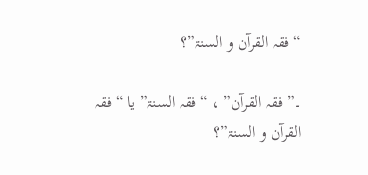“فقہ القرآن و السنۃ”؟

۔”فقہ القرآن” ، “فقہ السنۃ” یا “فقہ القرآن و السنۃ”؟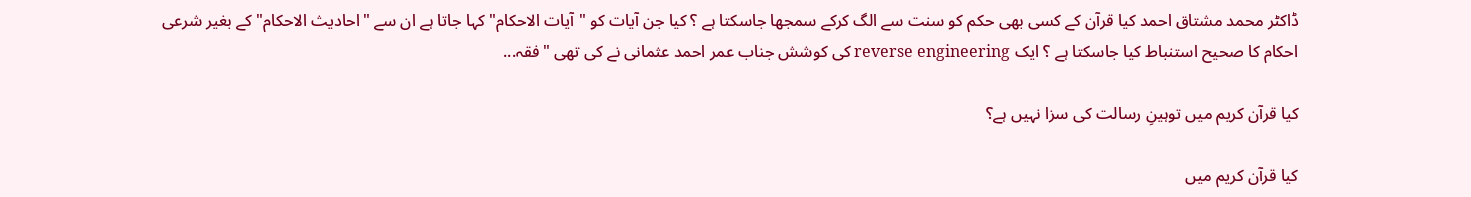ڈاکٹر محمد مشتاق احمد کیا قرآن کے کسی بھی حکم کو سنت سے الگ کرکے سمجھا جاسکتا ہے ؟ کیا جن آیات کو "آیات الاحکام" کہا جاتا ہے ان سے "احادیث الاحکام" کے بغیر شرعی احکام کا صحیح استنباط کیا جاسکتا ہے ؟ ایک reverse engineering کی کوشش جناب عمر احمد عثمانی نے کی تھی "فقہ...

کیا قرآن کریم میں توہینِ رسالت کی سزا نہیں ہے؟

کیا قرآن کریم میں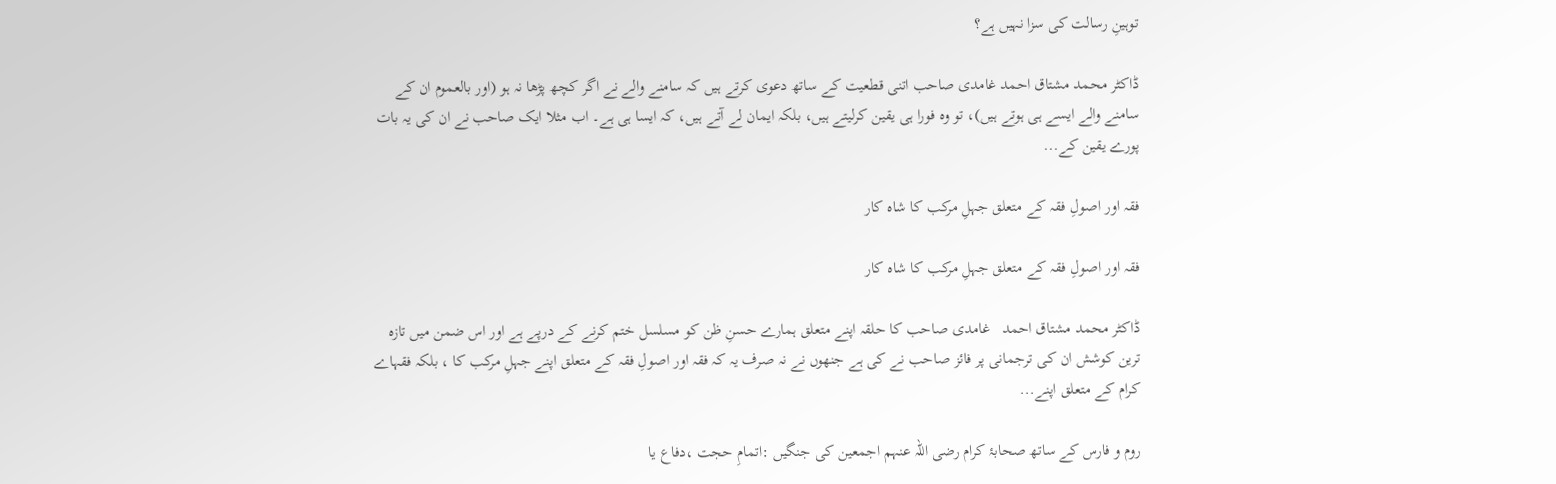توہینِ رسالت کی سزا نہیں ہے؟

ڈاکٹر محمد مشتاق احمد غامدی صاحب اتنی قطعیت کے ساتھ دعوی کرتے ہیں کہ سامنے والے نے اگر کچھ پڑھا نہ ہو (اور بالعموم ان کے سامنے والے ایسے ہی ہوتے ہیں)، تو وہ فورا ہی یقین کرلیتے ہیں، بلکہ ایمان لے آتے ہیں، کہ ایسا ہی ہے۔ اب مثلا ایک صاحب نے ان کی یہ بات پورے یقین کے...

فقہ اور اصولِ فقہ کے متعلق جہلِ مرکب کا شاہ کار

فقہ اور اصولِ فقہ کے متعلق جہلِ مرکب کا شاہ کار

ڈاکٹر محمد مشتاق احمد   غامدی صاحب کا حلقہ اپنے متعلق ہمارے حسنِ ظن کو مسلسل ختم کرنے کے درپے ہے اور اس ضمن میں تازہ ترین کوشش ان کی ترجمانی پر فائز صاحب نے کی ہے جنھوں نے نہ صرف یہ کہ فقہ اور اصولِ فقہ کے متعلق اپنے جہلِ مرکب کا ، بلکہ فقہاے کرام کے متعلق اپنے...

روم و فارس کے ساتھ صحابۂ کرام رضی اللہ عنہم اجمعین کی جنگیں :اتمامِ حجت ،دفاع یا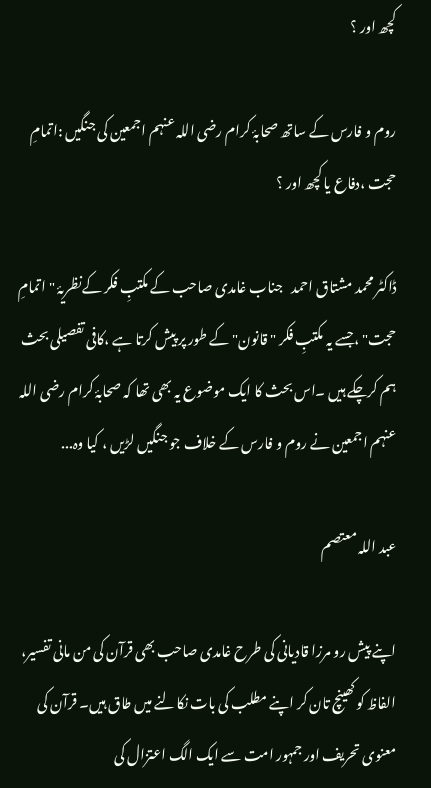کچھ اور ؟

روم و فارس کے ساتھ صحابۂ کرام رضی اللہ عنہم اجمعین کی جنگیں :اتمامِ حجت ،دفاع یا کچھ اور ؟

ڈاکٹر محمد مشتاق احمد   جناب غامدی صاحب کے مکتبِ فکر کےنظریۂ "اتمامِ حجت" ،جسے یہ مکتبِ فکر "قانون" کے طور پر پیش کرتا ہے ،کافی تفصیلی بحث ہم کرچکے ہیں ۔اس بحث کا ایک موضوع یہ بھی تھا کہ صحابۂ کرام رضی اللہ عنہم اجمعین نے روم و فارس کے خلاف جو جنگیں لڑیں ، کیا وہ...

عبد اللہ معتصم

اپنے پیش رو مرزا قادیانی کی طرح غامدی صاحب بھی قرآن کی من مانی تفسیر، الفاظ کو کھینچ تان کر اپنے مطلب کی بات نکالنے میں طاق ہیں۔ قرآن کی معنوی تحریف اور جمہور امت سے ایک الگ اعتزال کی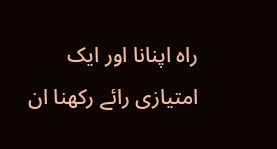راہ اپنانا اور ایک امتیازی رائے رکھنا ان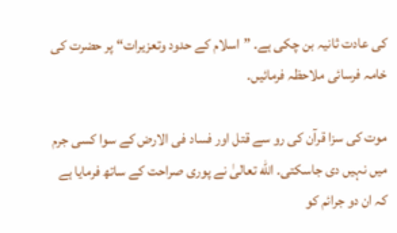کی عادت ثانیہ بن چکی ہے۔ ”اسلام کے حدود وتعزیرات“ پر حضرت کی خامہ فرسائی ملاحظہ فرمائیں۔

موت کی سزا قرآن کی رو سے قتل اور فساد فی الارض کے سوا کسی جرم میں نہیں دی جاسکتی۔ الله تعالیٰ نے پوری صراحت کے ساتھ فرمایا ہے کہ ان دو جرائم کو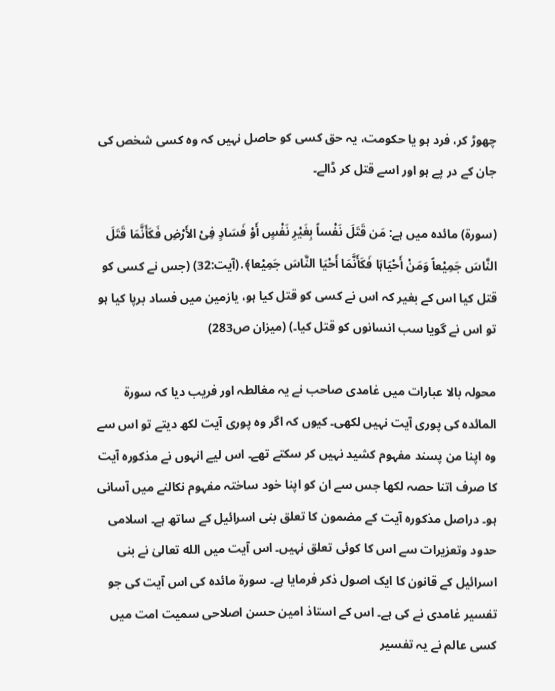چھوڑ کر، فرد ہو یا حکومت، یہ حق کسی کو حاصل نہیں کہ وہ کسی شخص کی جان کے در پے ہو اور اسے قتل کر ڈالے۔

(سورة) مائدہ میں ہے: مَن قَتَلَ نَفْساً بِغَیْرِ نَفْسٍ أَوْ فَسَادٍ فِیْ الأَرْضِ فَکَأَنَّمَا قَتَلَ النَّاسَ جَمِیْعاً وَمَنْ أَحْیَاہَا فَکَأَنَّمَا أَحْیَا النَّاسَ جَمِیْعا﴾․(آیت:32) (جس نے کسی کو قتل کیا اس کے بغیر کہ اس نے کسی کو قتل کیا ہو، یازمین میں فساد برپا کیا ہو تو اس نے گویا سب انسانوں کو قتل کیا۔) (میزان ص283)

محولہ بالا عبارات میں غامدی صاحب نے یہ مغالطہ اور فریب دیا کہ سورة المائدہ کی پوری آیت نہیں لکھی۔ کیوں کہ اگر وہ پوری آیت لکھ دیتے تو اس سے وہ اپنا من پسند مفہوم کشید نہیں کر سکتے تھے۔ اس لیے انہوں نے مذکورہ آیت کا صرف اتنا حصہ لکھا جس سے ان کو اپنا خود ساختہ مفہوم نکالنے میں آسانی ہو۔ دراصل مذکورہ آیت کے مضمون کا تعلق بنی اسرائیل کے ساتھ ہے۔ اسلامی حدود وتعزیرات سے اس کا کوئی تعلق نہیں۔ اس آیت میں الله تعالیٰ نے بنی اسرائیل کے قانون کا ایک اصول ذکر فرمایا ہے۔ سورة مائدہ کی اس آیت کی جو تفسیر غامدی نے کی ہے۔ اس کے استاذ امین حسن اصلاحی سمیت امت میں کسی عالم نے یہ تفسیر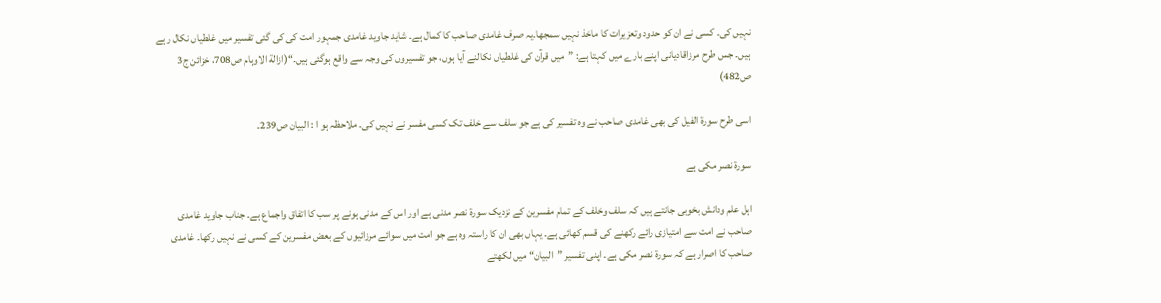نہیں کی۔ کسی نے ان کو حدود وتعزیرات کا ماخذ نہیں سمجھا۔یہ صرف غامدی صاحب کا کمال ہے۔ شاید جاوید غامدی جمہور امت کی کی گئی تفسیر میں غلطیاں نکال رہے ہیں۔ جس طرح مرزاقادیانی اپنے بارے میں کہتا ہے: ”میں قرآن کی غلطیاں نکالنے آیا ہوں، جو تفسیروں کی وجہ سے واقع ہوگئی ہیں۔“(ازالة الاوہام ص708، خزائن ج3 ص482)

اسی طرح سورة الفیل کی بھی غامدی صاحب نے وہ تفسیر کی ہے جو سلف سے خلف تک کسی مفسر نے نہیں کی۔ ملاحظہ ہو ا : البیان ص239۔

سورة نصر مکی ہے

اہل علم ودانش بخوبی جانتے ہیں کہ سلف وخلف کے تمام مفسرین کے نزدیک سورة نصر مدنی ہے اور اس کے مدنی ہونے پر سب کا اتفاق واجماع ہے۔ جناب جاوید غامدی صاحب نے امت سے امتیازی رائے رکھنے کی قسم کھائی ہے۔ یہاں بھی ان کا راستہ وہ ہے جو امت میں سوائے مرزائیوں کے بعض مفسرین کے کسی نے نہیں رکھا۔ غامدی صاحب کا اصرار ہے کہ سورة نصر مکی ہے۔ اپنی تفسیر ”البیان“ میں لکھتے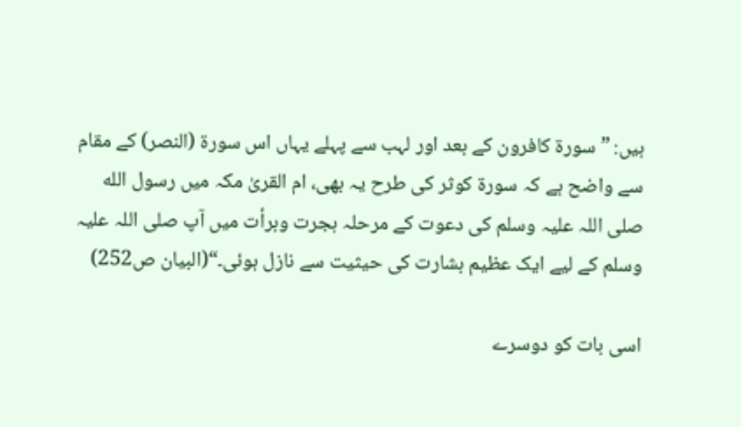ہیں: ”سورة کافرون کے بعد اور لہب سے پہلے یہاں اس سورة (النصر) کے مقام سے واضح ہے کہ سورة کوثر کی طرح یہ بھی، ام القریٰ مکہ میں رسول الله صلی اللہ علیہ وسلم کی دعوت کے مرحلہ ہجرت وبرأت میں آپ صلی اللہ علیہ وسلم کے لیے ایک عظیم بشارت کی حیثیت سے نازل ہوئی۔“(البیان ص252)

اسی بات کو دوسرے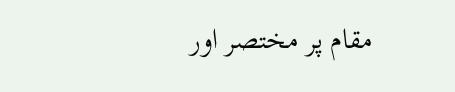مقام پر مختصر اور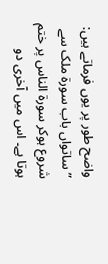واضح طور پر یوں فرماتے ہیں: ”ساتواں باب سورة ملک سے شروع ہوکر سورة الناس پر ختم ہوتا ہے۔ اس میں آخری دو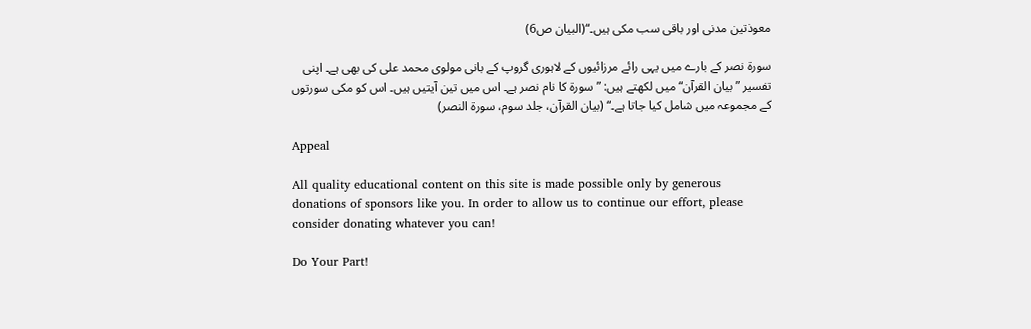معوذتین مدنی اور باقی سب مکی ہیں۔“(البیان ص6)

سورة نصر کے بارے میں یہی رائے مرزائیوں کے لاہوری گروپ کے بانی مولوی محمد علی کی بھی ہے۔ اپنی تفسیر ”بیان القرآن“ میں لکھتے ہیں: ”سورة کا نام نصر ہے۔ اس میں تین آیتیں ہیں۔ اس کو مکی سورتوں کے مجموعہ میں شامل کیا جاتا ہے۔“ (بیان القرآن، جلد سوم، سورة النصر)

Appeal

All quality educational content on this site is made possible only by generous donations of sponsors like you. In order to allow us to continue our effort, please consider donating whatever you can!

Do Your Part!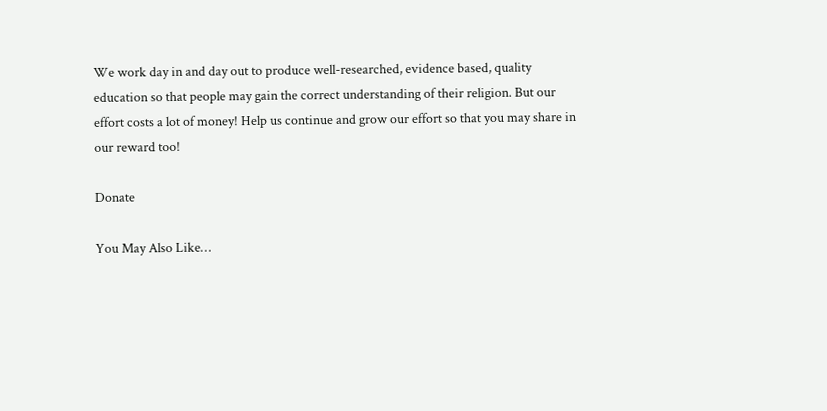We work day in and day out to produce well-researched, evidence based, quality education so that people may gain the correct understanding of their religion. But our effort costs a lot of money! Help us continue and grow our effort so that you may share in our reward too!

Donate

You May Also Like…